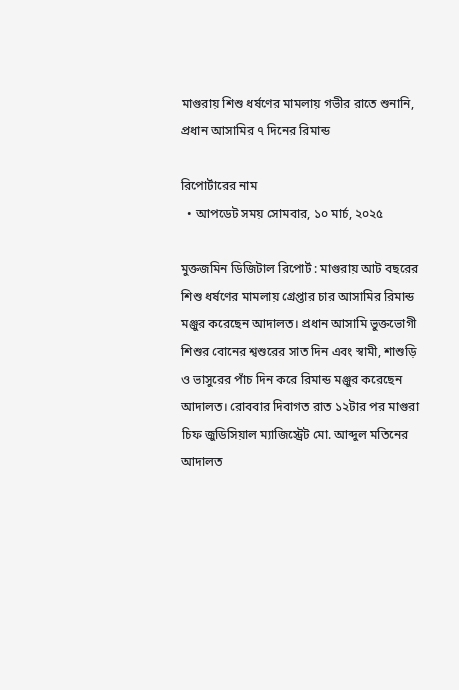মাগুরায় শিশু ধর্ষণের মামলায় গভীর রাতে শুনানি, প্রধান আসামির ৭ দিনের রিমান্ড

রিপোর্টারের নাম
  • আপডেট সময় সোমবার, ১০ মার্চ, ২০২৫

মুক্তজমিন ডিজিটাল রিপোর্ট : মাগুরায় আট বছরের শিশু ধর্ষণের মামলায় গ্রেপ্তার চার আসামির রিমান্ড মঞ্জুর করেছেন আদালত। প্রধান আসামি ভুক্তভোগী শিশুর বোনের শ্বশুরের সাত দিন এবং স্বামী, শাশুড়ি ও ভাসুরের পাঁচ দিন করে রিমান্ড মঞ্জুর করেছেন আদালত। রোববার দিবাগত রাত ১২টার পর মাগুরা চিফ জুডিসিয়াল ম্যাজিস্ট্রেট মো. আব্দুল মতিনের আদালত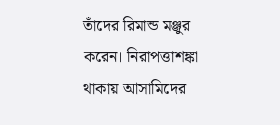তাঁদের রিমান্ড মঞ্জুর করেন। নিরাপত্তাশঙ্কা থাকায় আসামিদের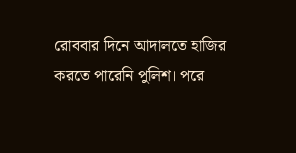রোববার দিনে আদালতে হাজির করতে পারেনি পুলিশ। পরে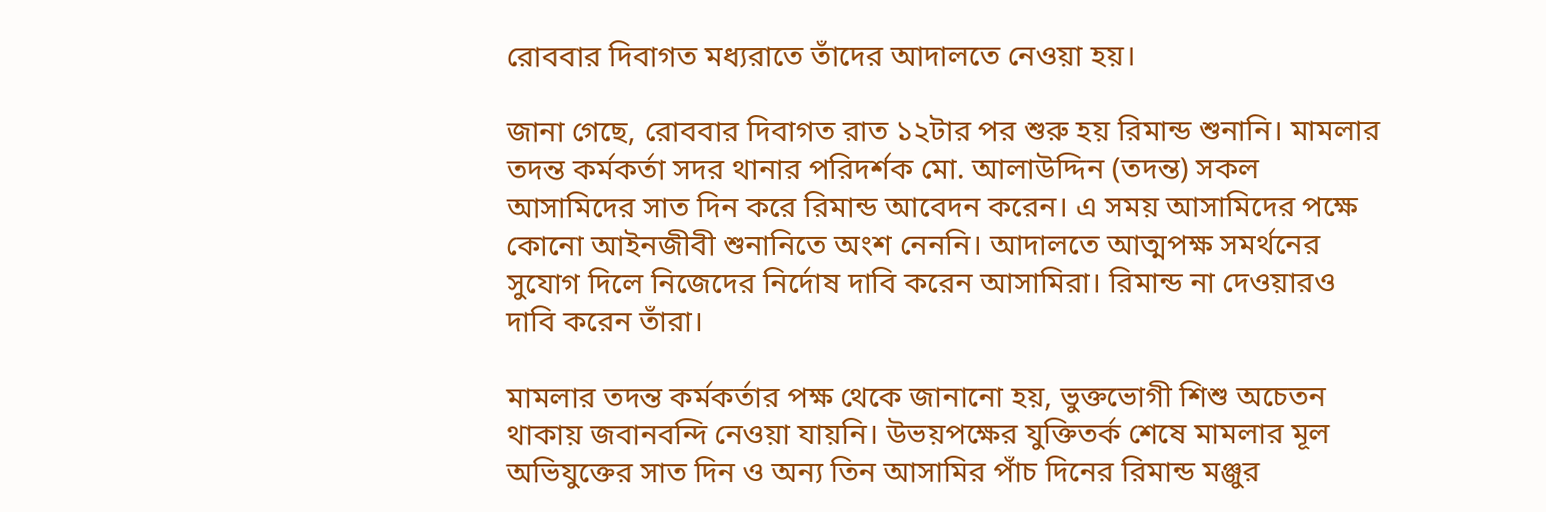রোববার দিবাগত মধ্যরাতে তাঁদের আদালতে নেওয়া হয়।

জানা গেছে, রোববার দিবাগত রাত ১২টার পর শুরু হয় রিমান্ড শুনানি। মামলার তদন্ত কর্মকর্তা সদর থানার পরিদর্শক মো. আলাউদ্দিন (তদন্ত) সকল আসামিদের সাত দিন করে রিমান্ড আবেদন করেন। এ সময় আসামিদের পক্ষে কোনো আইনজীবী শুনানিতে অংশ নেননি। আদালতে আত্মপক্ষ সমর্থনের সুযোগ দিলে নিজেদের নির্দোষ দাবি করেন আসামিরা। রিমান্ড না দেওয়ারও দাবি করেন তাঁরা।

মামলার তদন্ত কর্মকর্তার পক্ষ থেকে জানানো হয়, ভুক্তভোগী শিশু অচেতন থাকায় জবানবন্দি নেওয়া যায়নি। উভয়পক্ষের যুক্তিতর্ক শেষে মামলার মূল অভিযুক্তের সাত দিন ও অন্য তিন আসামির পাঁচ দিনের রিমান্ড মঞ্জুর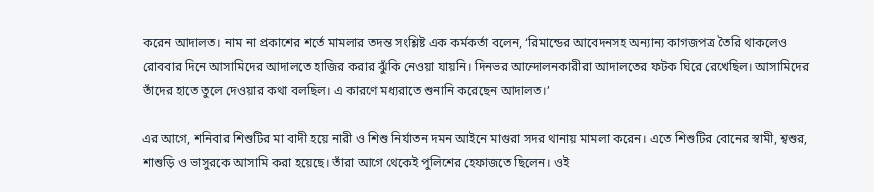করেন আদালত। নাম না প্রকাশের শর্তে মামলার তদন্ত সংশ্লিষ্ট এক কর্মকর্তা বলেন, ‘রিমান্ডের আবেদনসহ অন্যান্য কাগজপত্র তৈরি থাকলেও রোববার দিনে আসামিদের আদালতে হাজির করার ঝুঁকি নেওয়া যায়নি। দিনভর আন্দোলনকারীরা আদালতের ফটক ঘিরে রেখেছিল। আসামিদের তাঁদের হাতে তুলে দেওয়ার কথা বলছিল। এ কারণে মধ্যরাতে শুনানি করেছেন আদালত।’

এর আগে, শনিবার শিশুটির মা বাদী হয়ে নারী ও শিশু নির্যাতন দমন আইনে মাগুরা সদর থানায় মামলা করেন। এতে শিশুটির বোনের স্বামী, শ্বশুর, শাশুড়ি ও ভাসুরকে আসামি করা হয়েছে। তাঁরা আগে থেকেই পুলিশের হেফাজতে ছিলেন। ওই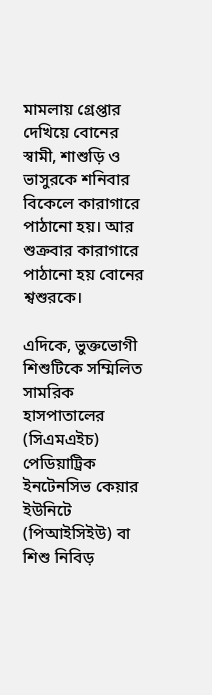মামলায় গ্রেপ্তার দেখিয়ে বোনের স্বামী, শাশুড়ি ও ভাসুরকে শনিবার বিকেলে কারাগারে পাঠানো হয়। আর শুক্রবার কারাগারে পাঠানো হয় বোনের শ্বশুরকে।

এদিকে, ভুক্তভোগী শিশুটিকে সম্মিলিত সামরিক হাসপাতালের (সিএমএইচ) পেডিয়াট্রিক ইনটেনসিভ কেয়ার ইউনিটে (পিআইসিইউ) বা শিশু নিবিড়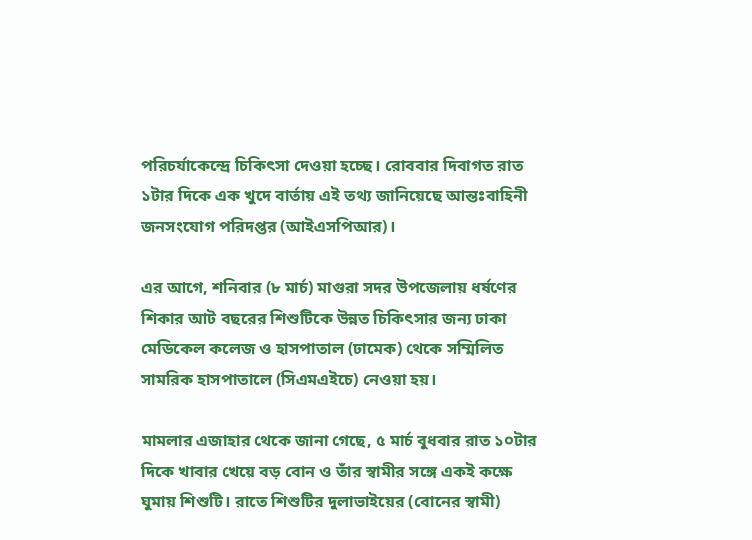পরিচর্যাকেন্দ্রে চিকিৎসা দেওয়া হচ্ছে। রোববার দিবাগত রাত ১টার দিকে এক খুদে বার্তায় এই তথ্য জানিয়েছে আন্তঃবাহিনী জনসংযোগ পরিদপ্তর (আইএসপিআর)।

এর আগে, শনিবার (৮ মার্চ) মাগুরা সদর উপজেলায় ধর্ষণের শিকার আট বছরের শিশুটিকে উন্নত চিকিৎসার জন্য ঢাকা মেডিকেল কলেজ ও হাসপাতাল (ঢামেক) থেকে সম্মিলিত সামরিক হাসপাতালে (সিএমএইচে) নেওয়া হয়।

মামলার এজাহার থেকে জানা গেছে, ৫ মার্চ বুধবার রাত ১০টার দিকে খাবার খেয়ে বড় বোন ও তাঁর স্বামীর সঙ্গে একই কক্ষে ঘুমায় শিশুটি। রাতে শিশুটির দুলাভাইয়ের (বোনের স্বামী)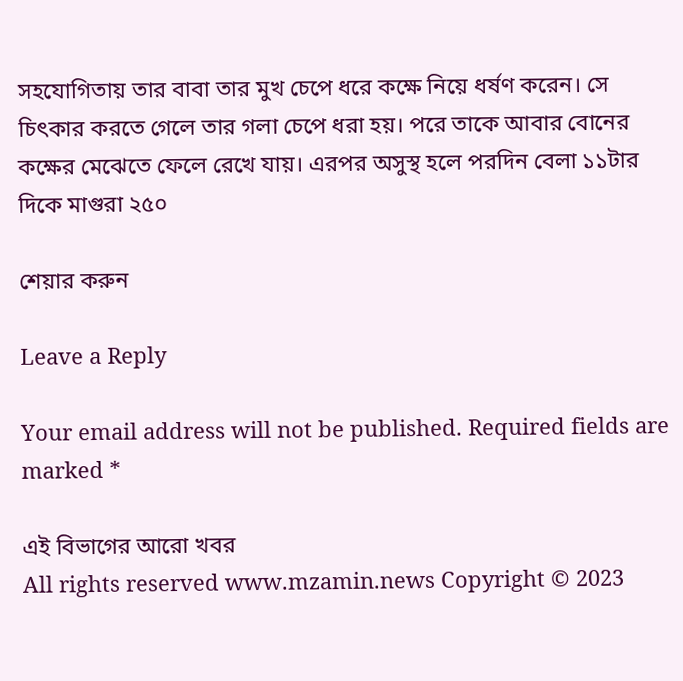সহযোগিতায় তার বাবা তার মুখ চেপে ধরে কক্ষে নিয়ে ধর্ষণ করেন। সে চিৎকার করতে গেলে তার গলা চেপে ধরা হয়। পরে তাকে আবার বোনের কক্ষের মেঝেতে ফেলে রেখে যায়। এরপর অসুস্থ হলে পরদিন বেলা ১১টার দিকে মাগুরা ২৫০

শেয়ার করুন

Leave a Reply

Your email address will not be published. Required fields are marked *

এই বিভাগের আরো খবর
All rights reserved www.mzamin.news Copyright © 2023